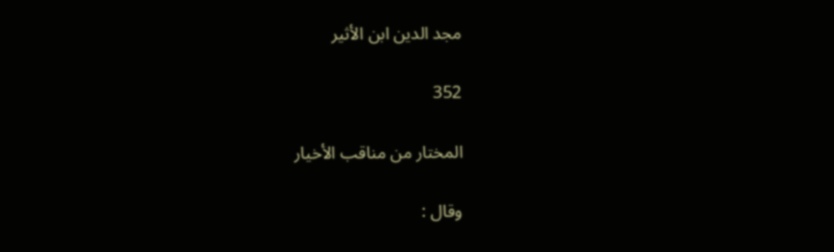مجد الدين ابن الأثير

352

المختار من مناقب الأخيار

وقال :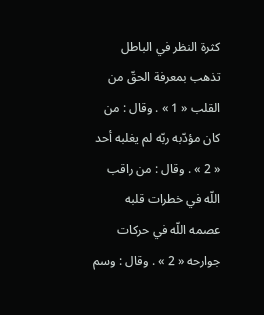كثرة النظر في الباطل تذهب بمعرفة الحقّ من القلب « 1 » . وقال : من كان مؤدّبه ربّه لم يغلبه أحد « 2 » . وقال : من راقب اللّه في خطرات قلبه عصمه اللّه في حركات جوارحه « 2 » . وقال : وسم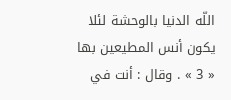اللّه الدنيا بالوحشة لئلا يكون أنس المطيعين بها « 3 » . وقال : أنت في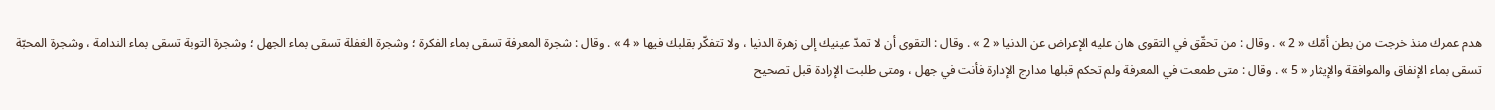هدم عمرك منذ خرجت من بطن أمّك « 2 » . وقال : من تحقّق في التقوى هان عليه الإعراض عن الدنيا « 2 » . وقال : التقوى أن لا تمدّ عينيك إلى زهرة الدنيا ، ولا تتفكّر بقلبك فيها « 4 » . وقال : شجرة المعرفة تسقى بماء الفكرة ؛ وشجرة الغفلة تسقى بماء الجهل ؛ وشجرة التوبة تسقى بماء الندامة ، وشجرة المحبّة تسقى بماء الإنفاق والموافقة والإيثار « 5 » . وقال : متى طمعت في المعرفة ولم تحكم قبلها مدارج الإدارة فأنت في جهل ، ومتى طلبت الإرادة قبل تصحيح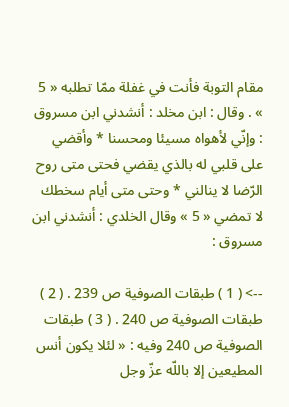مقام التوبة فأنت في غفلة ممّا تطلبه « 5 » . وقال : ابن مخلد : أنشدني ابن مسروق : وإنّي لأهواه مسيئا ومحسنا * وأقضي على قلبي له بالذي يقضي فحتى متى روح الرّضا لا ينالني * وحتى متى أيام سخطك لا تمضي « 5 » وقال الخلدي : أنشدني ابن مسروق :

--> ( 1 ) طبقات الصوفية ص 239 . ( 2 ) طبقات الصوفية ص 240 . ( 3 ) طبقات الصوفية ص 240 وفيه : « لئلا يكون أنس المطيعين إلا باللّه عزّ وجل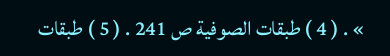» . ( 4 ) طبقات الصوفية ص 241 . ( 5 ) طبقات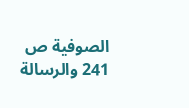الصوفية ص 241 والرسالة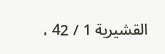القشيرية 1 / 42 ،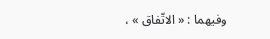وفيهما : « الاتّفاق » ،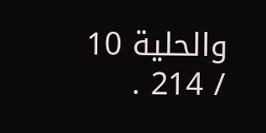والحلية 10 / 214 .